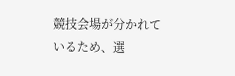競技会場が分かれているため、選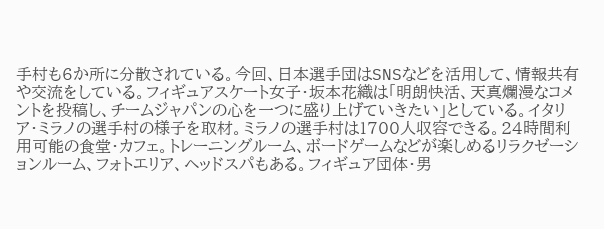手村も6か所に分散されている。今回、日本選手団はSNSなどを活用して、情報共有や交流をしている。フィギュアスケート女子・坂本花織は「明朗快活、天真爛漫なコメントを投稿し、チームジャパンの心を一つに盛り上げていきたい」としている。イタリア・ミラノの選手村の様子を取材。ミラノの選手村は1700人収容できる。24時間利用可能の食堂・カフェ。トレーニングルーム、ボードゲームなどが楽しめるリラクゼーションルーム、フォトエリア、ヘッドスパもある。フィギュア団体・男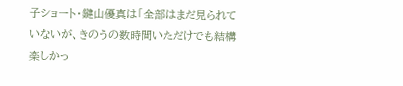子ショート・鍵山優真は「全部はまだ見られていないが、きのうの数時間いただけでも結構楽しかっ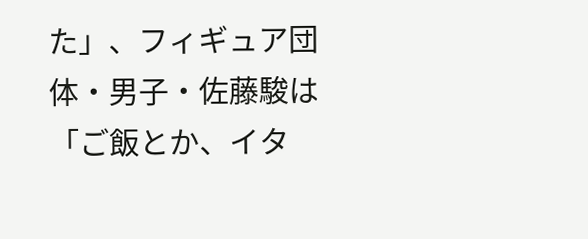た」、フィギュア団体・男子・佐藤駿は「ご飯とか、イタ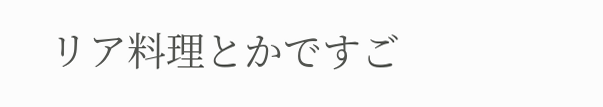リア料理とかですご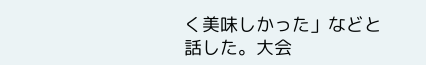く美味しかった」などと話した。大会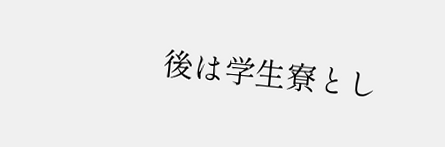後は学生寮とし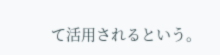て活用されるという。